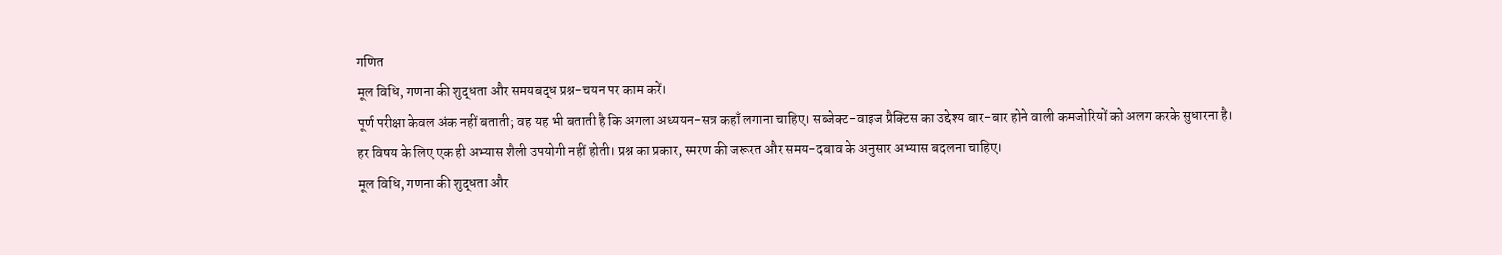गणित
मूल विधि, गणना की शुद्धता और समयबद्ध प्रश्न-चयन पर काम करें।
पूर्ण परीक्षा केवल अंक नहीं बताती; वह यह भी बताती है कि अगला अध्ययन-सत्र कहाँ लगाना चाहिए। सब्जेक्ट-वाइज प्रैक्टिस का उद्देश्य बार-बार होने वाली कमजोरियों को अलग करके सुधारना है।
हर विषय के लिए एक ही अभ्यास शैली उपयोगी नहीं होती। प्रश्न का प्रकार, स्मरण की जरूरत और समय-दबाव के अनुसार अभ्यास बदलना चाहिए।
मूल विधि, गणना की शुद्धता और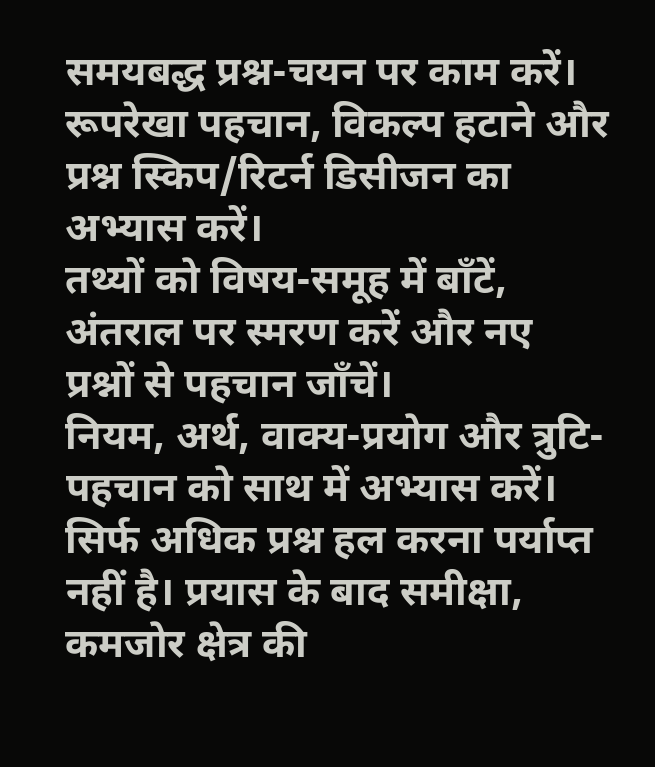समयबद्ध प्रश्न-चयन पर काम करें।
रूपरेखा पहचान, विकल्प हटाने और प्रश्न स्किप/रिटर्न डिसीजन का अभ्यास करें।
तथ्यों को विषय-समूह में बाँटें, अंतराल पर स्मरण करें और नए प्रश्नों से पहचान जाँचें।
नियम, अर्थ, वाक्य-प्रयोग और त्रुटि-पहचान को साथ में अभ्यास करें।
सिर्फ अधिक प्रश्न हल करना पर्याप्त नहीं है। प्रयास के बाद समीक्षा, कमजोर क्षेत्र की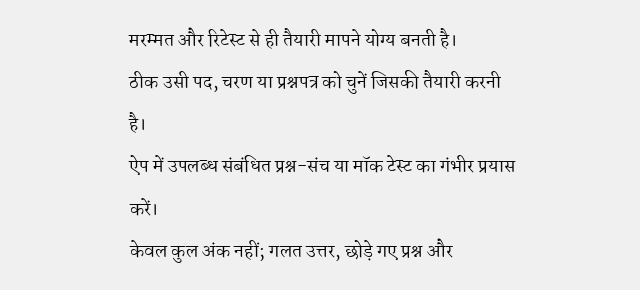मरम्मत और रिटेस्ट से ही तैयारी मापने योग्य बनती है।
ठीक उसी पद, चरण या प्रश्नपत्र को चुनें जिसकी तैयारी करनी है।
ऐप में उपलब्ध संबंधित प्रश्न-संच या मॉक टेस्ट का गंभीर प्रयास करें।
केवल कुल अंक नहीं; गलत उत्तर, छोड़े गए प्रश्न और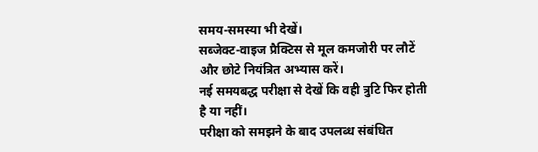समय-समस्या भी देखें।
सब्जेक्ट-वाइज प्रैक्टिस से मूल कमजोरी पर लौटें और छोटे नियंत्रित अभ्यास करें।
नई समयबद्ध परीक्षा से देखें कि वही त्रुटि फिर होती है या नहीं।
परीक्षा को समझने के बाद उपलब्ध संबंधित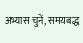अभ्यास चुनें, समयबद्ध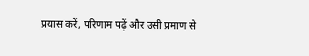प्रयास करें, परिणाम पढ़ें और उसी प्रमाण से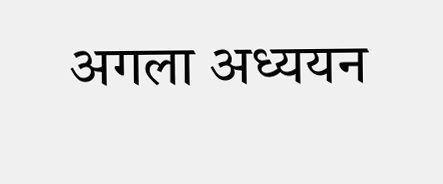अगला अध्ययन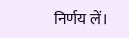निर्णय लें।